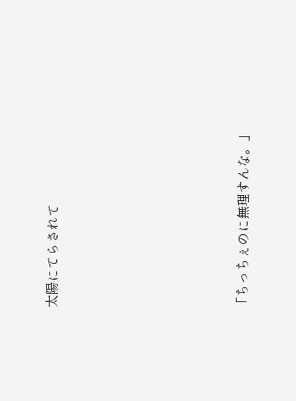太陽にてらされて







「ちっちぇのに無理すんな。」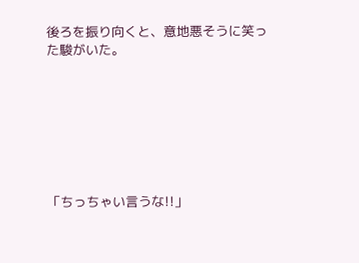後ろを振り向くと、意地悪そうに笑った駿がいた。







「ちっちゃい言うな!!」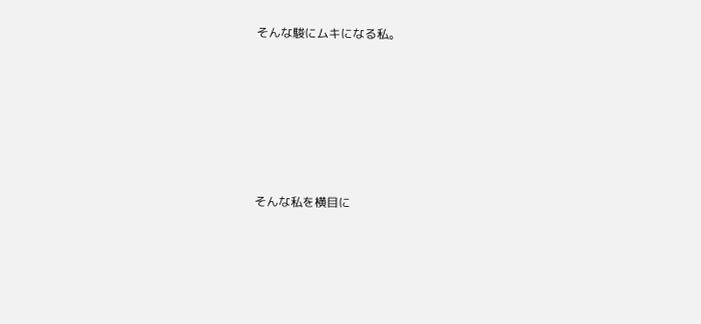そんな駿にムキになる私。








そんな私を横目に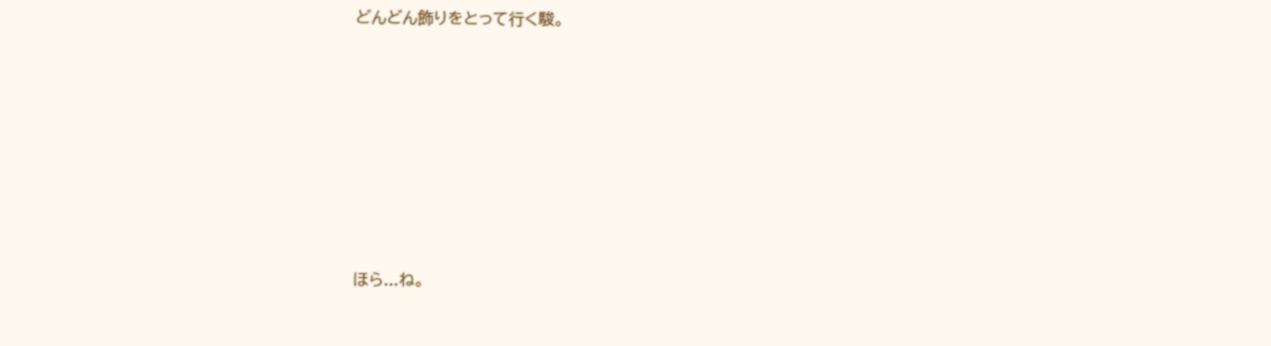どんどん飾りをとって行く駿。








ほら...ね。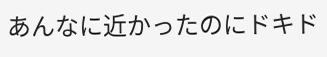あんなに近かったのにドキド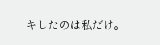キしたのは私だけ。